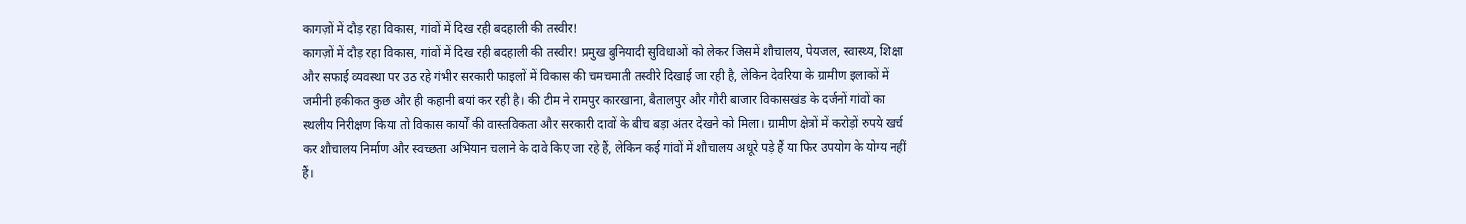कागज़ों में दौड़ रहा विकास, गांवों में दिख रही बदहाली की तस्वीर!
कागज़ों में दौड़ रहा विकास, गांवों में दिख रही बदहाली की तस्वीर! प्रमुख बुनियादी सुविधाओं को लेकर जिसमें शौचालय, पेयजल, स्वास्थ्य, शिक्षा और सफाई व्यवस्था पर उठ रहे गंभीर सरकारी फाइलों में विकास की चमचमाती तस्वीरे दिखाई जा रही है, लेकिन देवरिया के ग्रामीण इलाकों में जमीनी हकीकत कुछ और ही कहानी बयां कर रही है। की टीम ने रामपुर कारखाना, बैतालपुर और गौरी बाजार विकासखंड के दर्जनों गांवों का स्थलीय निरीक्षण किया तो विकास कार्यों की वास्तविकता और सरकारी दावों के बीच बड़ा अंतर देखने को मिला। ग्रामीण क्षेत्रों में करोड़ों रुपये खर्च कर शौचालय निर्माण और स्वच्छता अभियान चलाने के दावे किए जा रहे हैं, लेकिन कई गांवों में शौचालय अधूरे पड़े हैं या फिर उपयोग के योग्य नहीं हैं।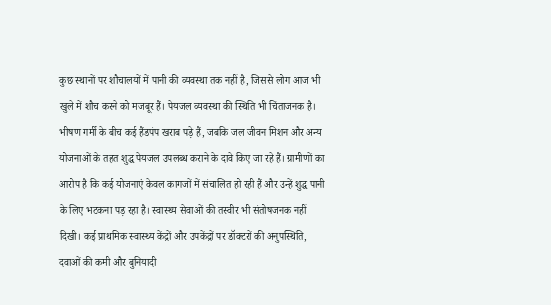कुछ स्थानों पर शौचालयों में पानी की व्यवस्था तक नहीं है, जिससे लोग आज भी खुले में शौच करने को मजबूर हैं। पेयजल व्यवस्था की स्थिति भी चिंताजनक है। भीषण गर्मी के बीच कई हैंडपंप खराब पड़े हैं, जबकि जल जीवन मिशन और अन्य योजनाओं के तहत शुद्ध पेयजल उपलब्ध कराने के दावे किए जा रहे हैं। ग्रामीणों का आरोप है कि कई योजनाएं केवल कागजों में संचालित हो रही हैं और उन्हें शुद्ध पानी के लिए भटकना पड़ रहा है। स्वास्थ्य सेवाओं की तस्वीर भी संतोषजनक नहीं दिखी। कई प्राथमिक स्वास्थ्य केंद्रों और उपकेंद्रों पर डॉक्टरों की अनुपस्थिति, दवाओं की कमी और बुनियादी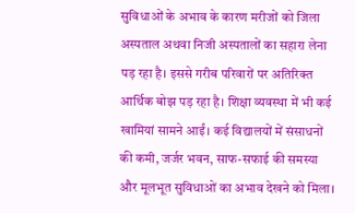सुविधाओं के अभाव के कारण मरीजों को जिला अस्पताल अथवा निजी अस्पतालों का सहारा लेना पड़ रहा है। इससे गरीब परिवारों पर अतिरिक्त आर्थिक बोझ पड़ रहा है। शिक्षा व्यवस्था में भी कई खामियां सामने आईं। कई विद्यालयों में संसाधनों की कमी, जर्जर भवन, साफ-सफाई की समस्या और मूलभूत सुविधाओं का अभाव देखने को मिला।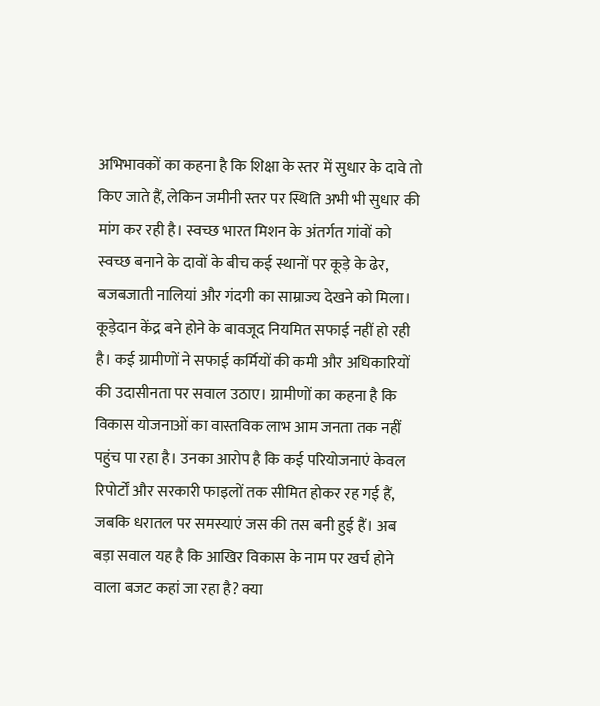अभिभावकों का कहना है कि शिक्षा के स्तर में सुधार के दावे तो किए जाते हैं, लेकिन जमीनी स्तर पर स्थिति अभी भी सुधार की मांग कर रही है। स्वच्छ भारत मिशन के अंतर्गत गांवों को स्वच्छ बनाने के दावों के बीच कई स्थानों पर कूड़े के ढेर, बजबजाती नालियां और गंदगी का साम्राज्य देखने को मिला। कूड़ेदान केंद्र बने होने के बावजूद नियमित सफाई नहीं हो रही है। कई ग्रामीणों ने सफाई कर्मियों की कमी और अधिकारियों की उदासीनता पर सवाल उठाए। ग्रामीणों का कहना है कि विकास योजनाओं का वास्तविक लाभ आम जनता तक नहीं पहुंच पा रहा है। उनका आरोप है कि कई परियोजनाएं केवल रिपोर्टों और सरकारी फाइलों तक सीमित होकर रह गई हैं, जबकि धरातल पर समस्याएं जस की तस बनी हुई हैं। अब बड़ा सवाल यह है कि आखिर विकास के नाम पर खर्च होने वाला बजट कहां जा रहा है? क्या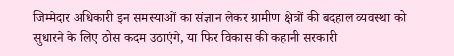जिम्मेदार अधिकारी इन समस्याओं का संज्ञान लेकर ग्रामीण क्षेत्रों की बदहाल व्यवस्था को सुधारने के लिए ठोस कदम उठाएंगे, या फिर विकास की कहानी सरकारी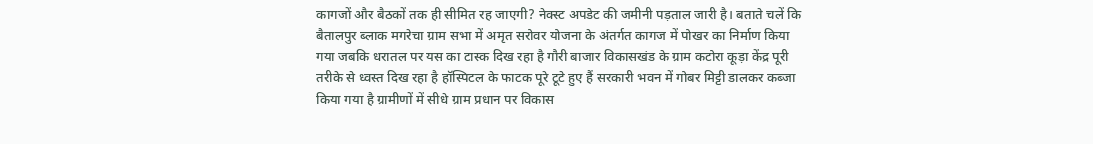कागजों और बैठकों तक ही सीमित रह जाएगी? नेक्स्ट अपडेट की जमीनी पड़ताल जारी है। बताते चलें कि बैतालपुर ब्लाक मगरेचा ग्राम सभा में अमृत सरोवर योजना के अंतर्गत कागज में पोखर का निर्माण किया गया जबकि धरातल पर यस का टास्क दिख रहा है गौरी बाजार विकासखंड के ग्राम कटोरा कूड़ा केंद्र पूरी तरीके से ध्वस्त दिख रहा है हॉस्पिटल के फाटक पूरे टूटे हुए हैं सरकारी भवन में गोबर मिट्टी डालकर कब्जा किया गया है ग्रामीणों में सीधे ग्राम प्रधान पर विकास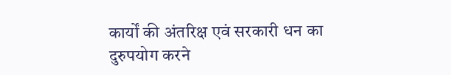कार्यों की अंतरिक्ष एवं सरकारी धन का दुरुपयोग करने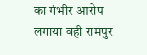का गंभीर आरोप लगाया वही रामपुर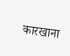कारखाना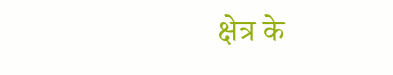क्षेत्र के